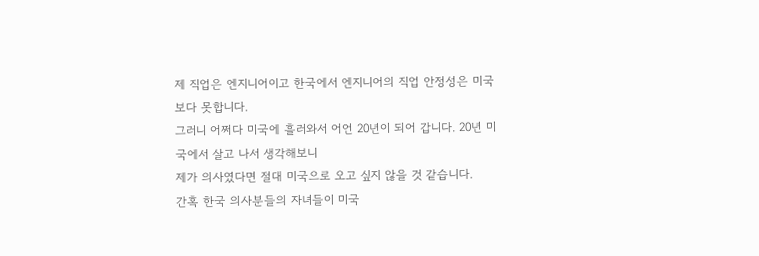제 직업은 엔지니어이고 한국에서 엔지니어의 직업 안정성은 미국보다 못합니다.
그러니 어쩌다 미국에 흘러와서 어언 20년이 되어 갑니다. 20년 미국에서 살고 나서 생각해보니
제가 의사였다면 절대 미국으로 오고 싶지 않을 것 같습니다.
간혹 한국 의사분들의 자녀들이 미국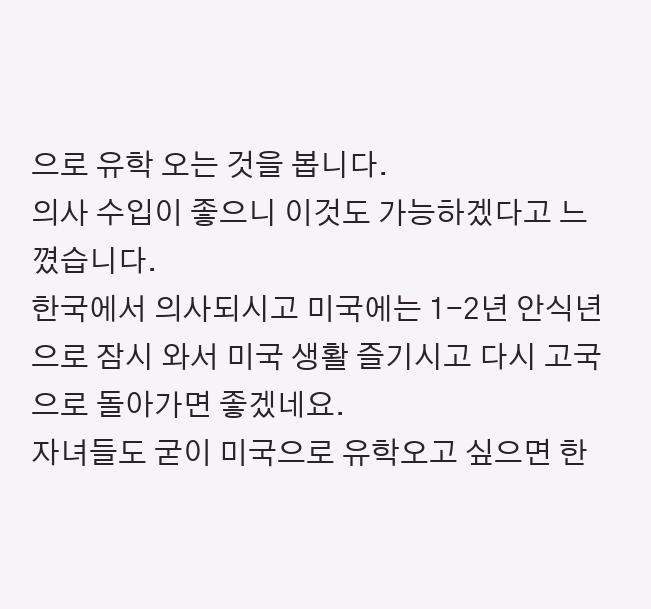으로 유학 오는 것을 봅니다.
의사 수입이 좋으니 이것도 가능하겠다고 느꼈습니다.
한국에서 의사되시고 미국에는 1-2년 안식년으로 잠시 와서 미국 생활 즐기시고 다시 고국으로 돌아가면 좋겠네요.
자녀들도 굳이 미국으로 유학오고 싶으면 한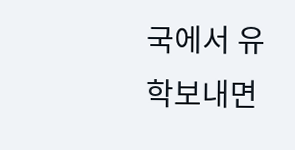국에서 유학보내면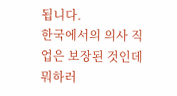됩니다.
한국에서의 의사 직업은 보장된 것인데 뭐하러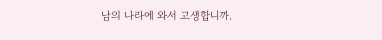남의 나라에 와서 고생합니까.